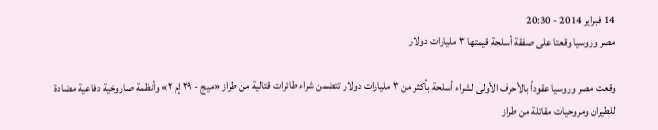14 فبراير 2014 - 20:30
مصر وروسيا وقعتا على صفقة أسلحة قيمتها ٣ مليارات دولار

وقعت مصر وروسيا عقوداً بالأحرف الأولى لشراء أسلحة بأكثر من ٣ مليارات دولار تتضمن شراء طائرات قتالية من طراز «ميج - ٢٩ إم ٢» وأنظمة صاروخية دفاعية مضادة للطيران ومروحيات مقاتلة من طراز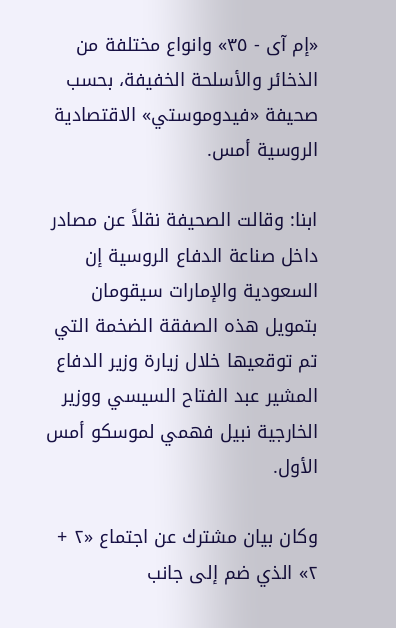«إم آى - ٣٥» وانواع مختلفة من الذخائر والأسلحة الخفيفة، بحسب صحيفة «فيدوموستي» الاقتصادية الروسية أمس.

ابنا: وقالت الصحيفة نقلاً عن مصادر داخل صناعة الدفاع الروسية إن السعودية والإمارات سيقومان بتمويل هذه الصفقة الضخمة التي تم توقعيها خلال زيارة وزير الدفاع المشير عبد الفتاح السيسي ووزير الخارجية نبيل فهمي لموسكو أمس الأول.

وكان بيان مشترك عن اجتماع «٢ + ٢» الذي ضم إلى جانب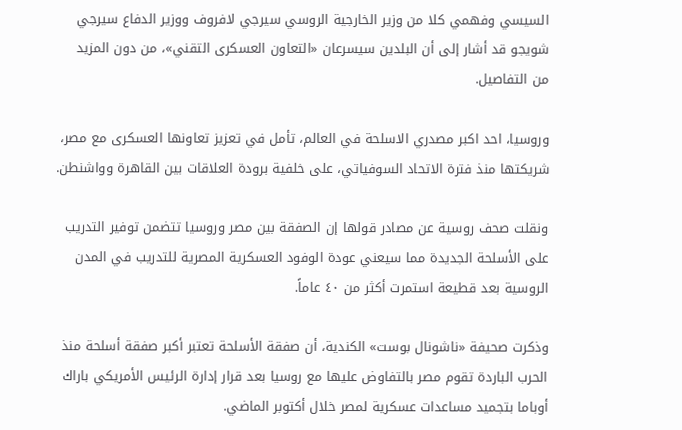السيسي وفهمي كلا من وزير الخارجية الروسي سيرجي لافروف ووزير الدفاع سيرجي شويجو قد أشار إلى أن البلدين سيسرعان «التعاون العسكرى التقني»، من دون المزيد من التفاصيل.

وروسيا، احد اكبر مصدري الاسلحة في العالم، تأمل في تعزيز تعاونها العسكرى مع مصر، شريكتها منذ فترة الاتحاد السوفياتي، على خلفية برودة العلاقات بين القاهرة وواشنطن.

ونقلت صحف روسية عن مصادر قولها إن الصفقة بين مصر وروسيا تتضمن توفير التدريب على الأسلحة الجديدة مما سيعني عودة الوفود العسكرية المصرية للتدريب في المدن الروسية بعد قطيعة استمرت أكثر من ٤٠ عاماً.

وذكرت صحيفة «ناشونال بوست» الكندية، أن صفقة الأسلحة تعتبر أكبر صفقة أسلحة منذ الحرب الباردة تقوم مصر بالتفاوض عليها مع روسيا بعد قرار إدارة الرئيس الأمريكي باراك أوباما بتجميد مساعدات عسكرية لمصر خلال أكتوبر الماضي.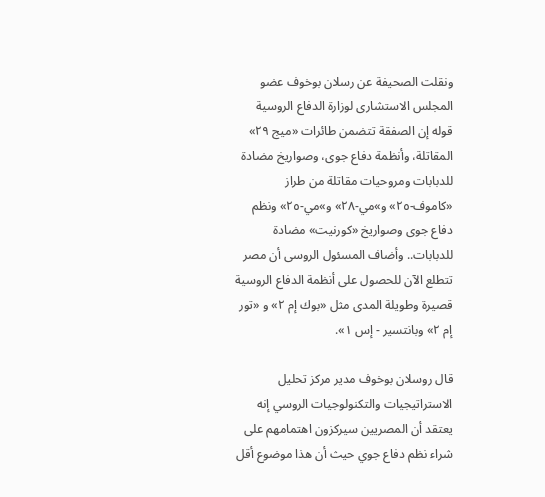ونقلت الصحيفة عن رسلان بوخوف عضو المجلس الاستشارى لوزارة الدفاع الروسية قوله إن الصفقة تتضمن طائرات «ميج ٢٩» المقاتلة، وأنظمة دفاع جوى، وصواريخ مضادة للدبابات ومروحيات مقاتلة من طراز «كاموف-٢٥» و»مي-٢٨» و»مي-٢٥» ونظم دفاع جوى وصواريخ «كورنيت» مضادة للدبابات.. وأضاف المسئول الروسى أن مصر تتطلع الآن للحصول على أنظمة الدفاع الروسية قصيرة وطويلة المدى مثل «بوك إم ٢» و «تور إم ٢» وبانتسير - إس ١».

قال روسلان بوخوف مدير مركز تحليل الاستراتيجيات والتكنولوجيات الروسي إنه يعتقد أن المصريين سيركزون اهتمامهم على شراء نظم دفاع جوي حيث أن هذا موضوع أقل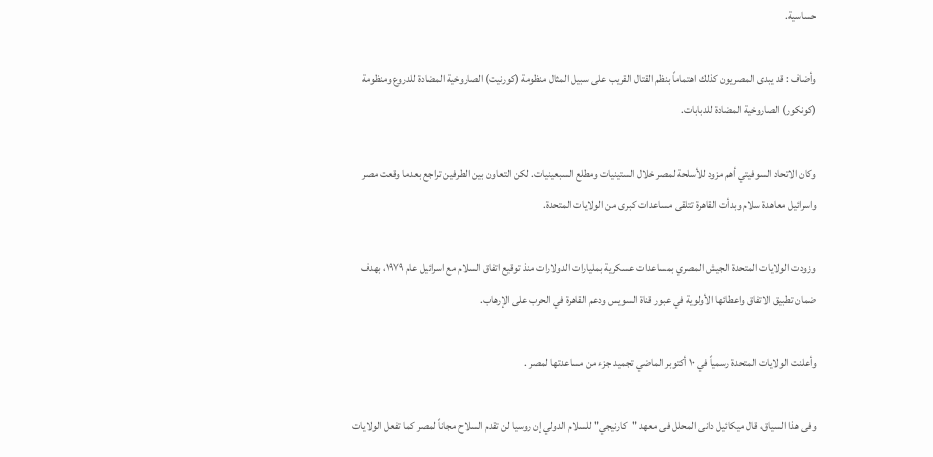حساسية.

وأضاف : قد يبدى المصريون كذلك اهتماماً بنظم القتال القريب على سبيل المثال منظومة (كورنيت) الصاروخية المضادة للدروع ومنظومة (كونكور) الصاروخية المضادة للدبابات.

وكان الاتحاد السوفيتي أهم مزود للأسلحة لمصر خلال الستينيات ومطلع السبعينيات. لكن التعاون بين الطرفين تراجع بعدما وقعت مصر واسرائيل معاهدة سلام وبدأت القاهرة تتلقى مساعدات كبرى من الولايات المتحدة.

وزودت الولايات المتحدة الجيش المصري بمساعدات عسكرية بمليارات الدولارات منذ توقيع اتفاق السلام مع اسرائيل عام ١٩٧٩، بهدف ضمان تطبيق الاتفاق واعطائها الأولوية في عبور قناة السويس ودعم القاهرة في الحرب على الإرهاب.

وأعلنت الولايات المتحدة رسمياً في ١٠ أكتوبر الماضي تجميد جزء من مساعدتها لمصر .

وفى هذا السياق، قال ميكائيل دانى المحلل فى معهد "كارنيجي" للسلام الدولي إن روسيا لن تقدم السلاح مجاناً لمصر كما تفعل الولايات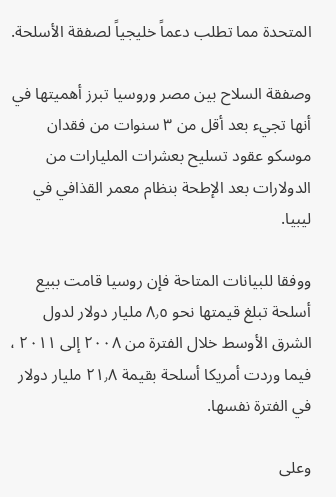المتحدة مما تطلب دعماً خليجياً لصفقة الأسلحة.

وصفقة السلاح بين مصر وروسيا تبرز أهميتها في أنها تجيء بعد أقل من ٣ سنوات من فقدان موسكو عقود تسليح بعشرات المليارات من الدولارات بعد الإطحة بنظام معمر القذافي في ليبيا.

ووفقا للبيانات المتاحة فإن روسيا قامت ببيع أسلحة تبلغ قيمتها نحو ٨٫٥ مليار دولار لدول الشرق الأوسط خلال الفترة من ٢٠٠٨ إلى ٢٠١١ ، فيما وردت أمريكا أسلحة بقيمة ٢١٫٨ مليار دولار في الفترة نفسها.

وعلى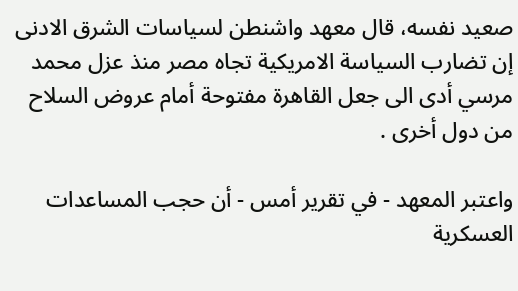صعيد نفسه، قال معهد واشنطن لسياسات الشرق الادنى إن تضارب السياسة الامريكية تجاه مصر منذ عزل محمد مرسي أدى الى جعل القاهرة مفتوحة أمام عروض السلاح من دول أخرى .

واعتبر المعهد - في تقرير أمس - أن حجب المساعدات العسكرية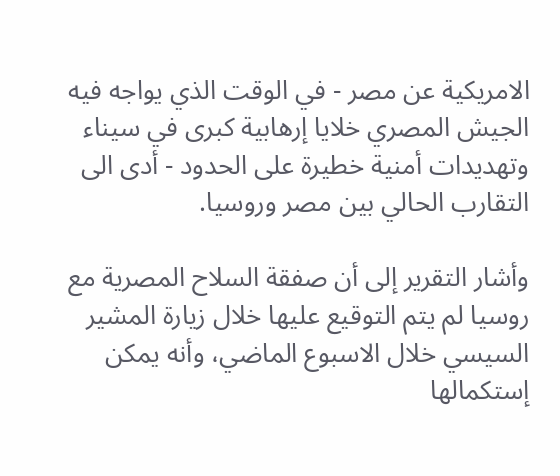الامريكية عن مصر - في الوقت الذي يواجه فيه الجيش المصري خلايا إرهابية كبرى في سيناء وتهديدات أمنية خطيرة على الحدود - أدى الى التقارب الحالي بين مصر وروسيا.

وأشار التقرير إلى أن صفقة السلاح المصرية مع روسيا لم يتم التوقيع عليها خلال زيارة المشير السيسي خلال الاسبوع الماضي، وأنه يمكن إستكمالها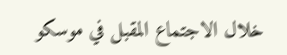خلال الاجتماع المقبل في موسكو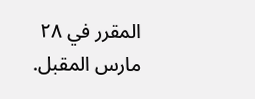المقرر في ٢٨ مارس المقبل.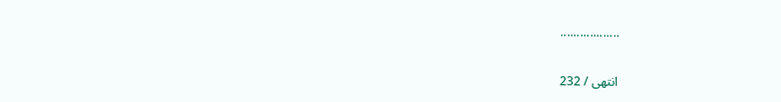..................

انتهى / 232